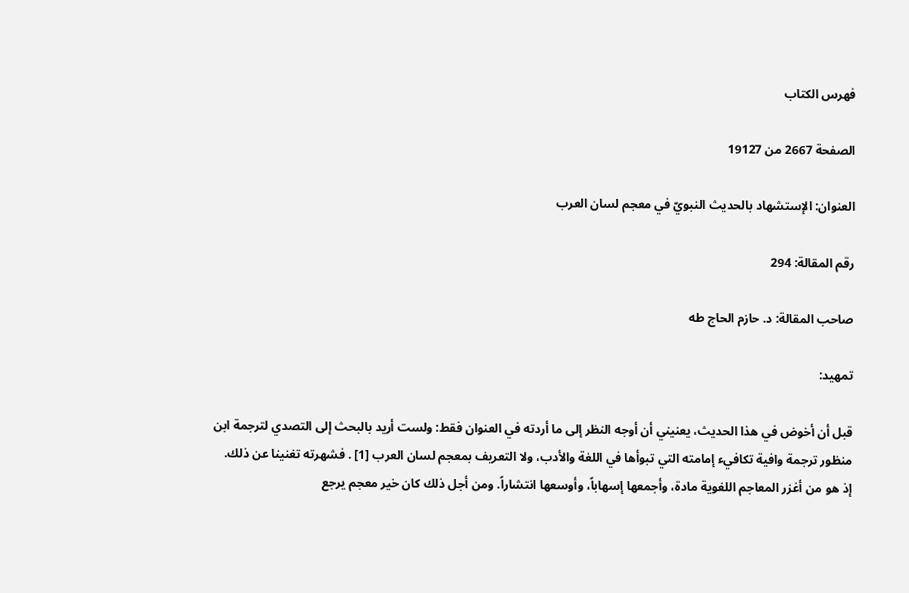فهرس الكتاب

الصفحة 2667 من 19127

العنوان: الإستشهاد بالحديث النبويّ في معجم لسان العرب

رقم المقالة: 294

صاحب المقالة: د. حازم الحاج طه

تمهيد:

قبل أن أخوض في هذا الحديث، يعنيني أن أوجه النظر إلى ما أردته في العنوان فقط: ولست أريد بالبحث إلى التصدي لترجمة ابن منظور ترجمة وافية تكافيء إمامته التي تبوأها في اللغة والأدب، ولا التعريف بمعجم لسان العرب [1] . فشهرته تغنينا عن ذلك. إذ هو من أغزر المعاجم اللغوية مادة، وأجمعها إسهاباً، وأوسعها انتشاراً. ومن أجل ذلك كان خير معجم يرجع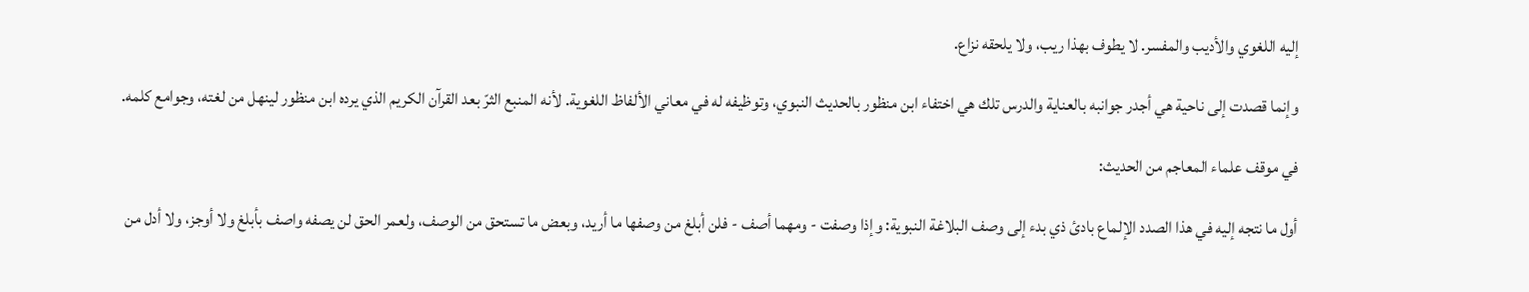إليه اللغوي والأديب والمفسر. لا يطوف بهذا ريب، ولا يلحقه نزاع.

وإنما قصدت إلى ناحية هي أجدر جوانبه بالعناية والدرس تلك هي اختفاء ابن منظور بالحديث النبوي، وتوظيفه له في معاني الألفاظ اللغوية. لأنه المنبع الثرّ بعد القرآن الكريم الذي يرده ابن منظور لينهل من لغته، وجوامع كلمه.

في موقف علماء المعاجم من الحديث:

أول ما نتجه إليه في هذا الصدد الإلماع بادئ ذي بدء إلى وصف البلاغة النبوية: وإذا وصفت - ومهما أصف - فلن أبلغ من وصفها ما أريد، وبعض ما تستحق من الوصف، ولعمر الحق لن يصفه واصف بأبلغ ولا أوجز، ولا أدل من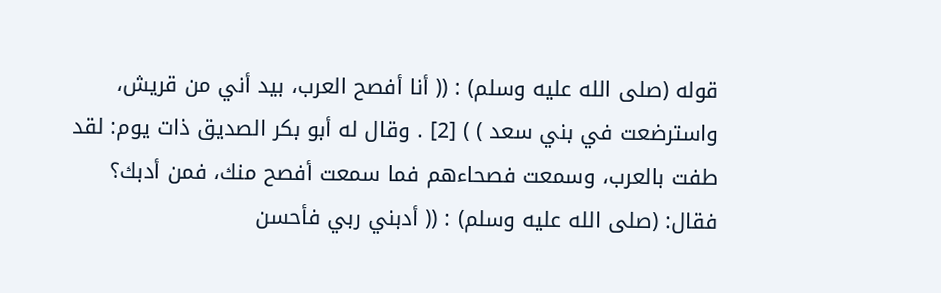قوله (صلى الله عليه وسلم) : (( أنا أفصح العرب، بيد أني من قريش، واسترضعت في بني سعد ) ) [2] . وقال له أبو بكر الصديق ذات يوم: لقد طفت بالعرب، وسمعت فصحاءهم فما سمعت أفصح منك، فمن أدبك؟ فقال: (صلى الله عليه وسلم) : (( أدبني ربي فأحسن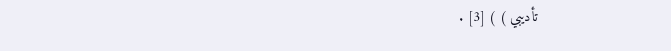تأديبي ) ) [3] .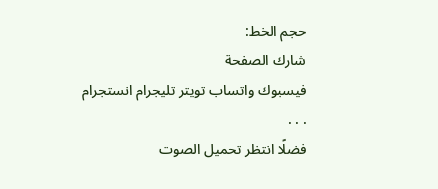حجم الخط:
شارك الصفحة
فيسبوك واتساب تويتر تليجرام انستجرام
. . .
فضلًا انتظر تحميل الصوت